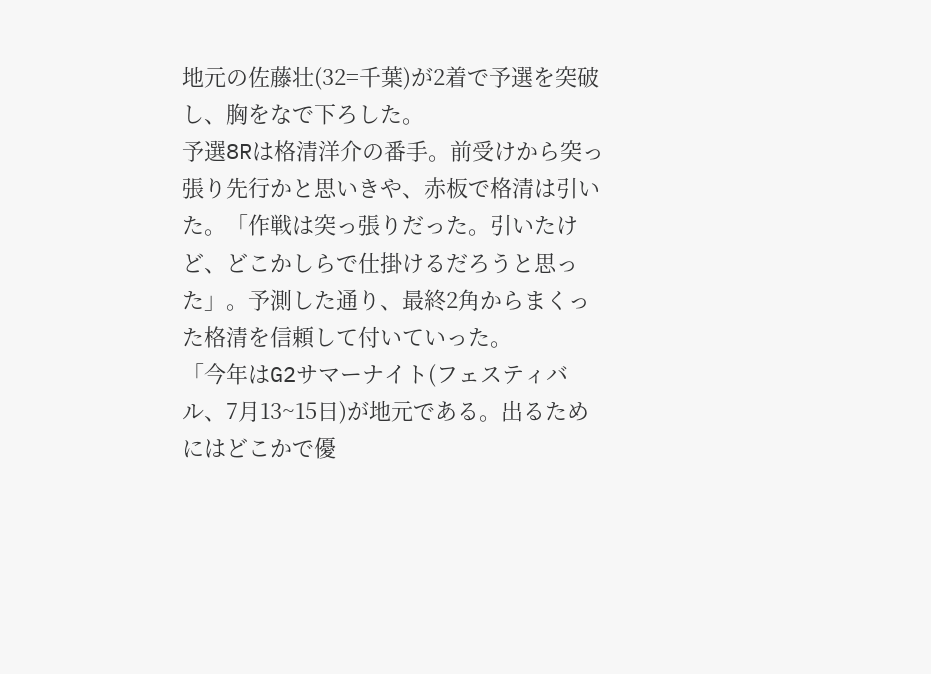地元の佐藤壮(32=千葉)が2着で予選を突破し、胸をなで下ろした。
予選8Rは格清洋介の番手。前受けから突っ張り先行かと思いきや、赤板で格清は引いた。「作戦は突っ張りだった。引いたけど、どこかしらで仕掛けるだろうと思った」。予測した通り、最終2角からまくった格清を信頼して付いていった。
「今年はG2サマーナイト(フェスティバル、7月13~15日)が地元である。出るためにはどこかで優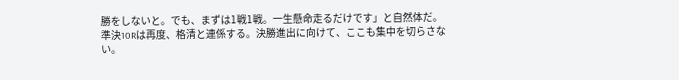勝をしないと。でも、まずは1戦1戦。一生懸命走るだけです」と自然体だ。
準決10Rは再度、格清と連係する。決勝進出に向けて、ここも集中を切らさない。